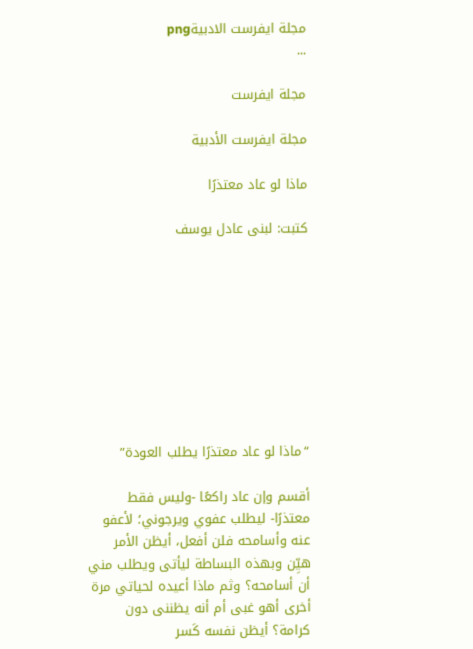مجلة ايفرست الادبيةpng
...

مجلة ايفرست

مجلة ايفرست الأدبية

ماذا لو عاد معتذرًا

كتبت: لبنى عادل يوسف









“ماذا لو عاد معتذرًا يطلب العودة”

أقسم وإن عاد راكعًا -وليس فقط معتذرًا- ليطلب عفوي ويرجوني؛ لأعفو عنه وأسامحه فلن أفعل، أيظن الأمر هيِّن وبهذه البساطة ليأتى ويطلب مني أن أسامحه؟ وثم ماذا أعيده لحياتي مرة أخرى أهو غبى أم أنه يظننى دون كرامة؟ أيظن نفسه كَسر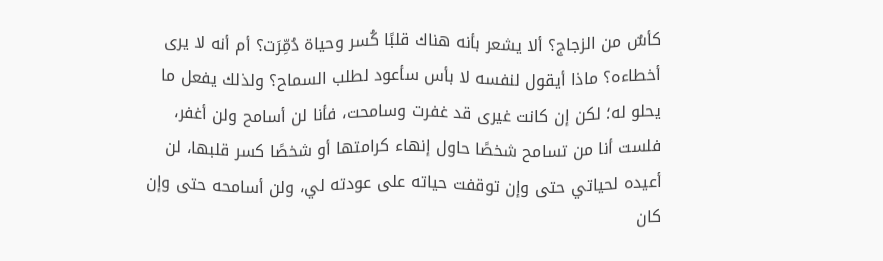كأسٌ من الزجاج؟ ألا يشعر بأنه هناك قلبًا كُسر وحياة دُمِّرَت؟ أم أنه لا يرى أخطاءه؟ ماذا أيقول لنفسه لا بأس سأعود لطلب السماح؟ ولذلك يفعل ما يحلو له؛ لكن إن كانت غيرى قد غفرت وسامحت، فأنا لن أسامح ولن أغفر، فلست أنا من تسامح شخصًا حاول إنهاء كرامتها أو شخصًا كسر قلبها، لن أعيده لحياتي حتى وإن توقفت حياته على عودته لي، ولن أسامحه حتى وإن كان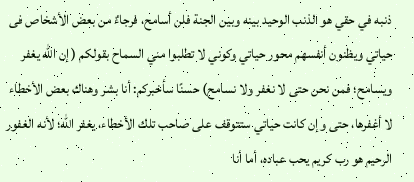ذنبه في حقي هو الذنب الوحيد بينه وبين الجنة فلن أسامح، فرجاءٌ من بعض الأشخاص فى حياتي ويظنون أنفسهم محور حياتي وكوني لا تطلبوا مني السماح بقولكم ( إن الله يغفر ويسامح؛ فمن نحن حتى لا نغفر ولا نسامح) حسنًا سأخبركم: أنا بشر وهناك بعض الأخطاء لا أغفرها، حتى وإن كانت حياتي ستتوقف على صاحب تلك الأخطاء، يغفر الله؛ لأنه الغفور الرحيم هو رب كريم يحب عباده، أما أنا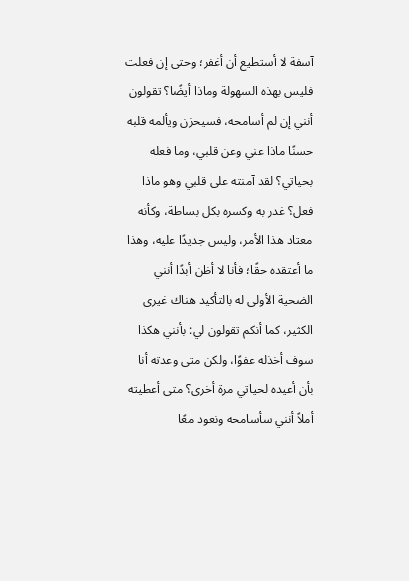آسفة لا أستطيع أن أغفر؛ وحتى إن فعلت فليس بهذه السهولة وماذا أيضًا؟ تقولون أنني إن لم أسامحه، فسيحزن ويألمه قلبه حسنًا ماذا عني وعن قلبي، وما فعله بحياتي؟ لقد آمنته على قلبي وهو ماذا فعل؟ غدر به وكسره بكل بساطة، وكأنه معتاد هذا الأمر، وليس جديدًا عليه، وهذا ما أعتقده حقًا؛ فأنا لا أظن أبدًا أنني الضحية الأولى له بالتأكيد هناك غيرى الكثير، كما أنكم تقولون لي: بأنني هكذا سوف أخذله عفوًا، ولكن متى وعدته أنا بأن أعيده لحياتي مرة أخرى؟ متى أعطيته أملاً أنني سأسامحه ونعود معًا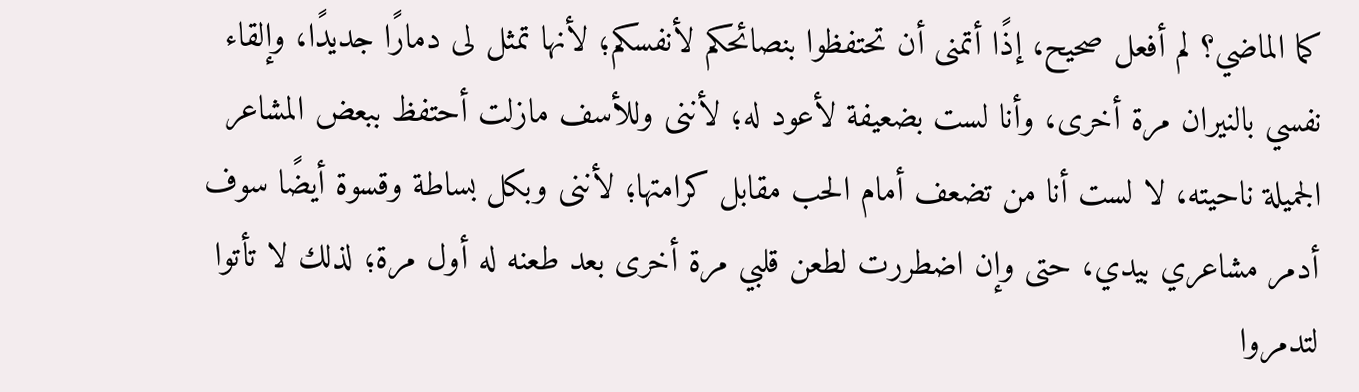كما الماضي؟ لم أفعل صحيح، إذًا أتمنى أن تحتفظوا بنصائحكم لأنفسكم؛ لأنها تمثل لى دمارًا جديدًا، وإلقاء نفسي بالنيران مرة أخرى، وأنا لست بضعيفة لأعود له؛ لأننى وللأسف مازلت أحتفظ ببعض المشاعر الجميلة ناحيته، لا لست أنا من تضعف أمام الحب مقابل كرامتها؛ لأننى وبكل بساطة وقسوة أيضًا سوف أدمر مشاعري بيدي، حتى وإن اضطررت لطعن قلبي مرة أخرى بعد طعنه له أول مرة؛ لذلك لا تأتوا لتدمروا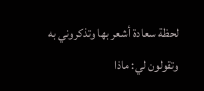لحظة سعادة أشعر بها وتذكروني به وتقولون لي: ماذا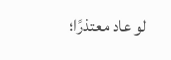لو عاد معتذرًا؛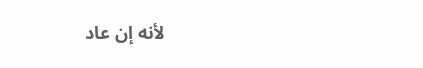لأنه إن عاد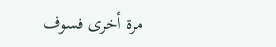مرة أخرى فسوف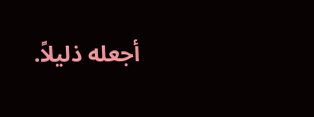أجعله ذليلاً.